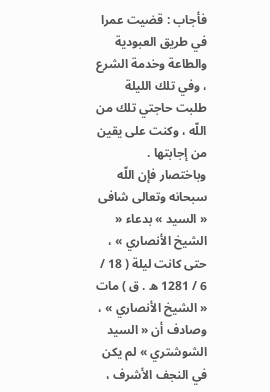فأجاب : قضيت عمرا في طريق العبودية والطاعة وخدمة الشرع ، وفي تلك الليلة طلبت حاجتي تلك من اللّه ، وكنت على يقين من إجابتها .
وباختصار فإن اللّه سبحانه وتعالى شافى « السيد » بدعاء « الشيخ الأنصاري » ، حتى كانت ليلة ( 18 / 6 / 1281 ه . ق ) مات « الشيخ الأنصاري » ، وصادف أن « السيد الشوشتري » لم يكن في النجف الأشرف ،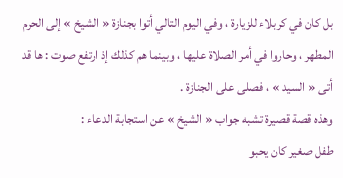بل كان في كربلاء للزيارة ، وفي اليوم التالي أتوا بجنازة « الشيخ » إلى الحرم المطهر ، وحاروا في أمر الصلاة عليها ، وبينما هم كذلك إذ ارتفع صوت : ها قد أتى « السيد » ، فصلى على الجنازة .
وهذه قصة قصيرة تشبه جواب « الشيخ » عن استجابة الدعاء :
طفل صغير كان يحبو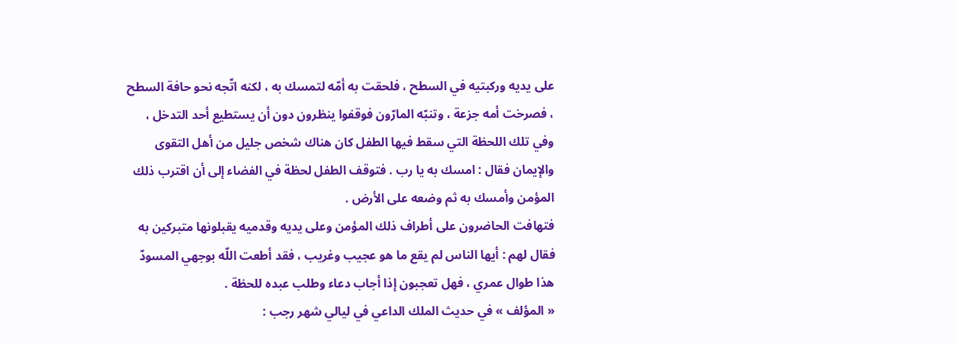على يديه وركبتيه في السطح ، فلحقت به أمّه لتمسك به ، لكنه اتّجه نحو حافة السطح ، فصرخت أمه جزعة ، وتنبّه المارّون فوقفوا ينظرون دون أن يستطيع أحد التدخل ، وفي تلك اللحظة التي سقط فيها الطفل كان هناك شخص جليل من أهل التقوى والإيمان فقال : امسك به يا رب . فتوقف الطفل لحظة في الفضاء إلى أن اقترب ذلك المؤمن وأمسك به ثم وضعه على الأرض .
فتهافت الحاضرون على أطراف ذلك المؤمن وعلى يديه وقدميه يقبلونها متبركين به فقال لهم : أيها الناس لم يقع ما هو عجيب وغريب ، فقد أطعت اللّه بوجهي المسودّ هذا طوال عمري ، فهل تعجبون إذا أجاب دعاء وطلب عبده للحظة .
« المؤلف » في حديث الملك الداعي في ليالي شهر رجب :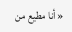« أنا مطيع من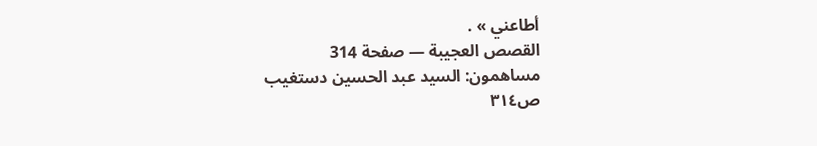أطاعني » .
القصص العجيبة — صفحة 314
مساهمون: السيد عبد الحسين دستغيب
ص٣١٤